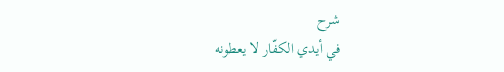شرح
في أيدي الكفّار لا يعطونه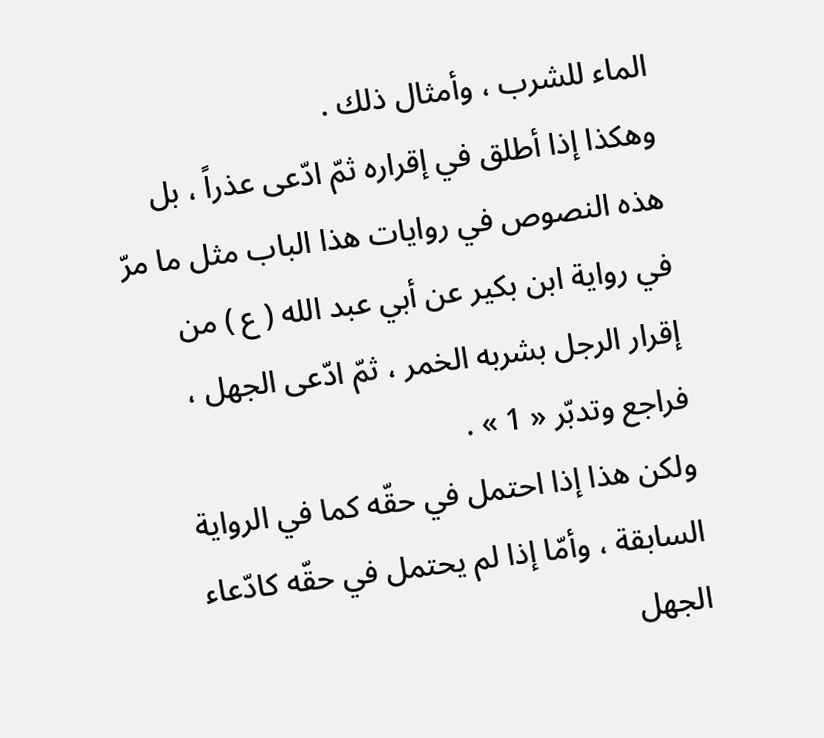الماء للشرب ، وأمثال ذلك .
وهكذا إذا أطلق في إقراره ثمّ ادّعى عذراً ، بل هذه النصوص في روايات هذا الباب مثل ما مرّ في رواية ابن بكير عن أبي عبد الله ( ع ) من إقرار الرجل بشربه الخمر ، ثمّ ادّعى الجهل ، فراجع وتدبّر « 1 » .
ولكن هذا إذا احتمل في حقّه كما في الرواية السابقة ، وأمّا إذا لم يحتمل في حقّه كادّعاء الجهل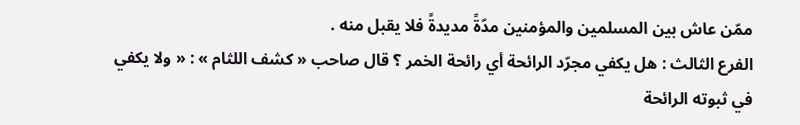ممّن عاش بين المسلمين والمؤمنين مدّةً مديدةً فلا يقبل منه .
الفرع الثالث : هل يكفي مجرّد الرائحة أي رائحة الخمر ؟ قال صاحب « كشف اللثام » : « ولا يكفي في ثبوته الرائحة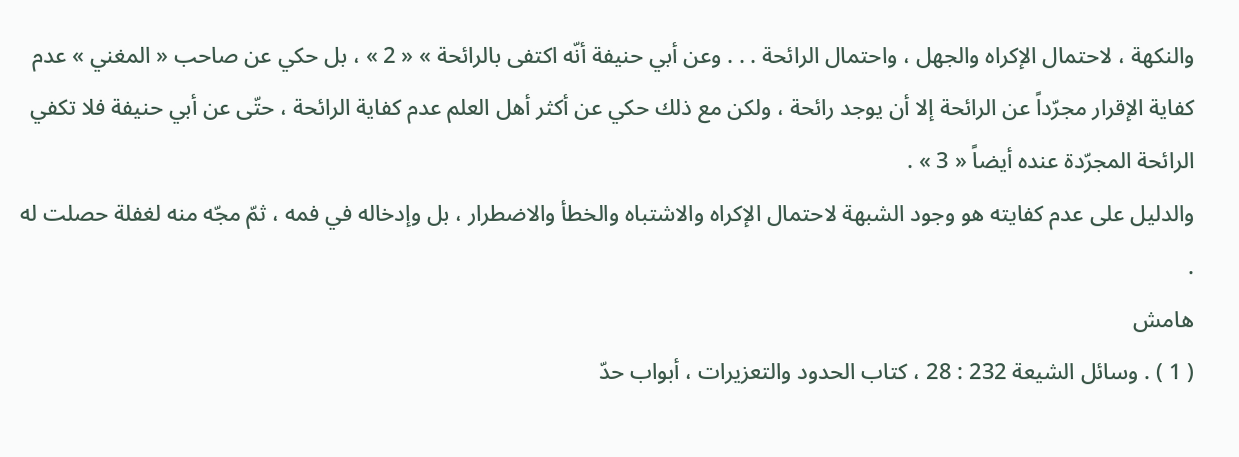والنكهة ، لاحتمال الإكراه والجهل ، واحتمال الرائحة . . . وعن أبي حنيفة أنّه اكتفى بالرائحة » « 2 » ، بل حكي عن صاحب « المغني » عدم كفاية الإقرار مجرّداً عن الرائحة إلا أن يوجد رائحة ، ولكن مع ذلك حكي عن أكثر أهل العلم عدم كفاية الرائحة ، حتّى عن أبي حنيفة فلا تكفي الرائحة المجرّدة عنده أيضاً « 3 » .
والدليل على عدم كفايته هو وجود الشبهة لاحتمال الإكراه والاشتباه والخطأ والاضطرار ، بل وإدخاله في فمه ، ثمّ مجّه منه لغفلة حصلت له .
هامش
( 1 ) . وسائل الشيعة 232 : 28 ، كتاب الحدود والتعزيرات ، أبواب حدّ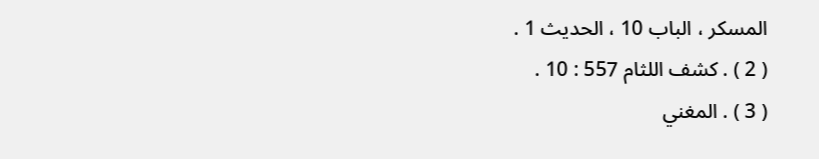المسكر ، الباب 10 ، الحديث 1 .
( 2 ) . كشف اللثام 557 : 10 .
( 3 ) . المغني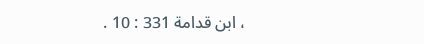، ابن قدامة 331 : 10 .